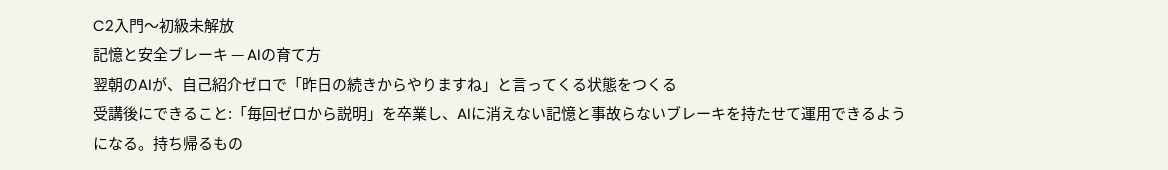C2入門〜初級未解放
記憶と安全ブレーキ — AIの育て方
翌朝のAIが、自己紹介ゼロで「昨日の続きからやりますね」と言ってくる状態をつくる
受講後にできること:「毎回ゼロから説明」を卒業し、AIに消えない記憶と事故らないブレーキを持たせて運用できるようになる。持ち帰るもの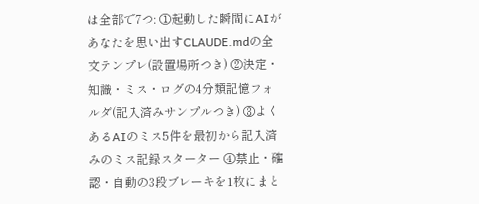は全部で7つ: ①起動した瞬間にAIがあなたを思い出すCLAUDE.mdの全文テンプレ(設置場所つき) ②決定・知識・ミス・ログの4分類記憶フォルダ(記入済みサンプルつき) ③よくあるAIのミス5件を最初から記入済みのミス記録スターター ④禁止・確認・自動の3段ブレーキを1枚にまと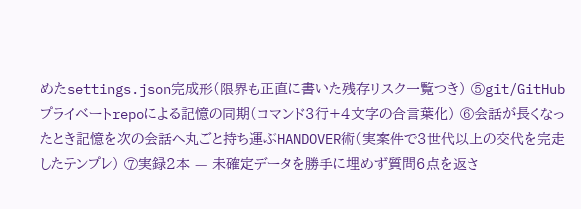めたsettings.json完成形(限界も正直に書いた残存リスク一覧つき) ⑤git/GitHubプライベートrepoによる記憶の同期(コマンド3行+4文字の合言葉化) ⑥会話が長くなったとき記憶を次の会話へ丸ごと持ち運ぶHANDOVER術(実案件で3世代以上の交代を完走したテンプレ) ⑦実録2本 — 未確定データを勝手に埋めず質問6点を返さ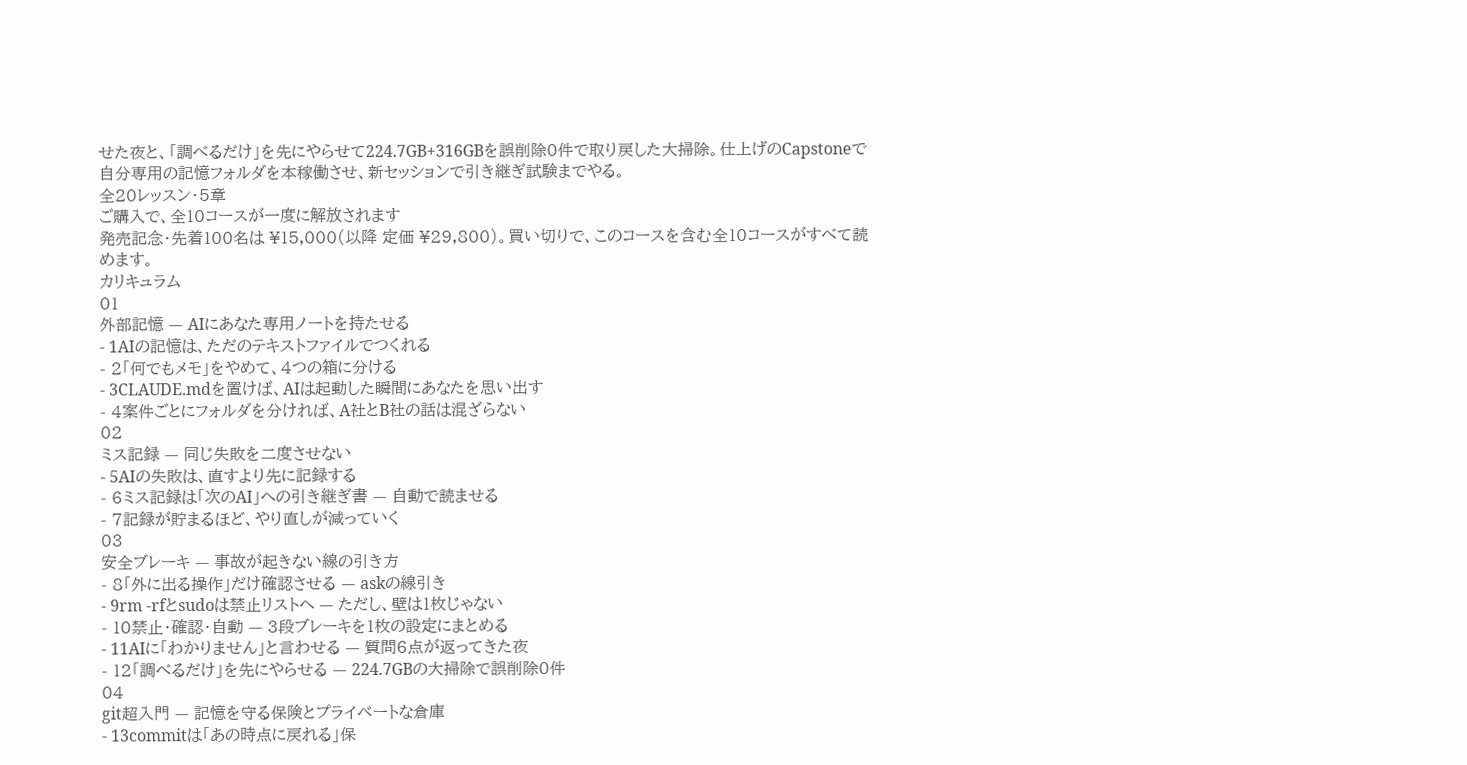せた夜と、「調べるだけ」を先にやらせて224.7GB+316GBを誤削除0件で取り戻した大掃除。仕上げのCapstoneで自分専用の記憶フォルダを本稼働させ、新セッションで引き継ぎ試験までやる。
全20レッスン・5章
ご購入で、全10コースが一度に解放されます
発売記念・先着100名は ¥15,000(以降 定価 ¥29,800)。買い切りで、このコースを含む全10コースがすべて読めます。
カリキュラム
01
外部記憶 — AIにあなた専用ノートを持たせる
- 1AIの記憶は、ただのテキストファイルでつくれる
- 2「何でもメモ」をやめて、4つの箱に分ける
- 3CLAUDE.mdを置けば、AIは起動した瞬間にあなたを思い出す
- 4案件ごとにフォルダを分ければ、A社とB社の話は混ざらない
02
ミス記録 — 同じ失敗を二度させない
- 5AIの失敗は、直すより先に記録する
- 6ミス記録は「次のAI」への引き継ぎ書 — 自動で読ませる
- 7記録が貯まるほど、やり直しが減っていく
03
安全ブレーキ — 事故が起きない線の引き方
- 8「外に出る操作」だけ確認させる — askの線引き
- 9rm -rfとsudoは禁止リストへ — ただし、壁は1枚じゃない
- 10禁止・確認・自動 — 3段ブレーキを1枚の設定にまとめる
- 11AIに「わかりません」と言わせる — 質問6点が返ってきた夜
- 12「調べるだけ」を先にやらせる — 224.7GBの大掃除で誤削除0件
04
git超入門 — 記憶を守る保険とプライベートな倉庫
- 13commitは「あの時点に戻れる」保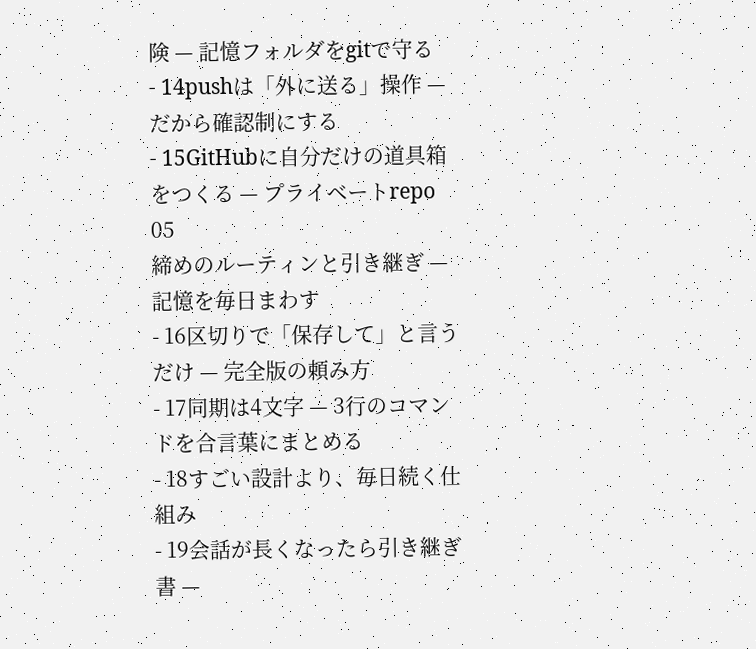険 — 記憶フォルダをgitで守る
- 14pushは「外に送る」操作 — だから確認制にする
- 15GitHubに自分だけの道具箱をつくる — プライベートrepo
05
締めのルーティンと引き継ぎ — 記憶を毎日まわす
- 16区切りで「保存して」と言うだけ — 完全版の頼み方
- 17同期は4文字 — 3行のコマンドを合言葉にまとめる
- 18すごい設計より、毎日続く仕組み
- 19会話が長くなったら引き継ぎ書 —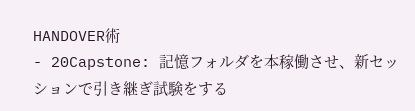HANDOVER術
- 20Capstone: 記憶フォルダを本稼働させ、新セッションで引き継ぎ試験をする